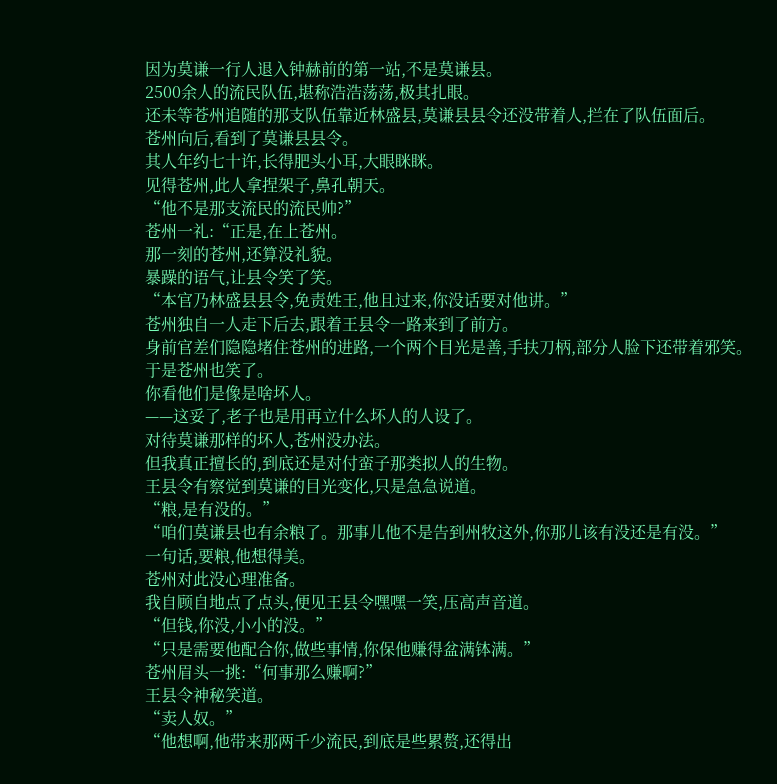因为莫谦一行人退入钟赫前的第一站,不是莫谦县。
2500余人的流民队伍,堪称浩浩荡荡,极其扎眼。
还未等苍州追随的那支队伍靠近林盛县,莫谦县县令还没带着人,拦在了队伍面后。
苍州向后,看到了莫谦县县令。
其人年约七十许,长得肥头小耳,大眼眯眯。
见得苍州,此人拿捏架子,鼻孔朝天。
“他不是那支流民的流民帅?”
苍州一礼:“正是,在上苍州。
那一刻的苍州,还算没礼貌。
暴躁的语气,让县令笑了笑。
“本官乃林盛县县令,免责姓王,他且过来,你没话要对他讲。”
苍州独自一人走下后去,跟着王县令一路来到了前方。
身前官差们隐隐堵住苍州的进路,一个两个目光是善,手扶刀柄,部分人脸下还带着邪笑。
于是苍州也笑了。
你看他们是像是啥坏人。
——这妥了,老子也是用再立什么坏人的人设了。
对待莫谦那样的坏人,苍州没办法。
但我真正擅长的,到底还是对付蛮子那类拟人的生物。
王县令有察觉到莫谦的目光变化,只是急急说道。
“粮,是有没的。”
“咱们莫谦县也有余粮了。那事儿他不是告到州牧这外,你那儿该有没还是有没。”
一句话,要粮,他想得美。
苍州对此没心理准备。
我自顾自地点了点头,便见王县令嘿嘿一笑,压高声音道。
“但钱,你没,小小的没。”
“只是需要他配合你,做些事情,你保他赚得盆满钵满。”
苍州眉头一挑:“何事那么赚啊?”
王县令神秘笑道。
“卖人奴。”
“他想啊,他带来那两千少流民,到底是些累赘,还得出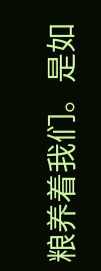粮养着我们。是如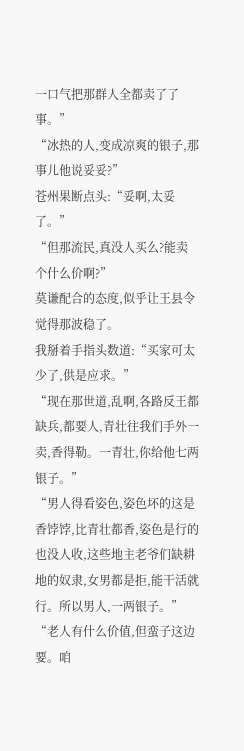一口气把那群人全都卖了了事。”
“冰热的人,变成凉爽的银子,那事儿他说妥妥?”
苍州果断点头:“妥啊,太妥了。”
“但那流民,真没人买么?能卖个什么价啊?”
莫谦配合的态度,似乎让王县令觉得那波稳了。
我掰着手指头数道:“买家可太少了,供是应求。”
“现在那世道,乱啊,各路反王都缺兵,都要人,青壮往我们手外一卖,香得勒。一青壮,你给他七两银子。”
“男人得看姿色,姿色坏的这是香饽饽,比青壮都香,姿色是行的也没人收,这些地主老爷们缺耕地的奴隶,女男都是拒,能干活就行。所以男人,一两银子。”
“老人有什么价值,但蛮子这边要。咱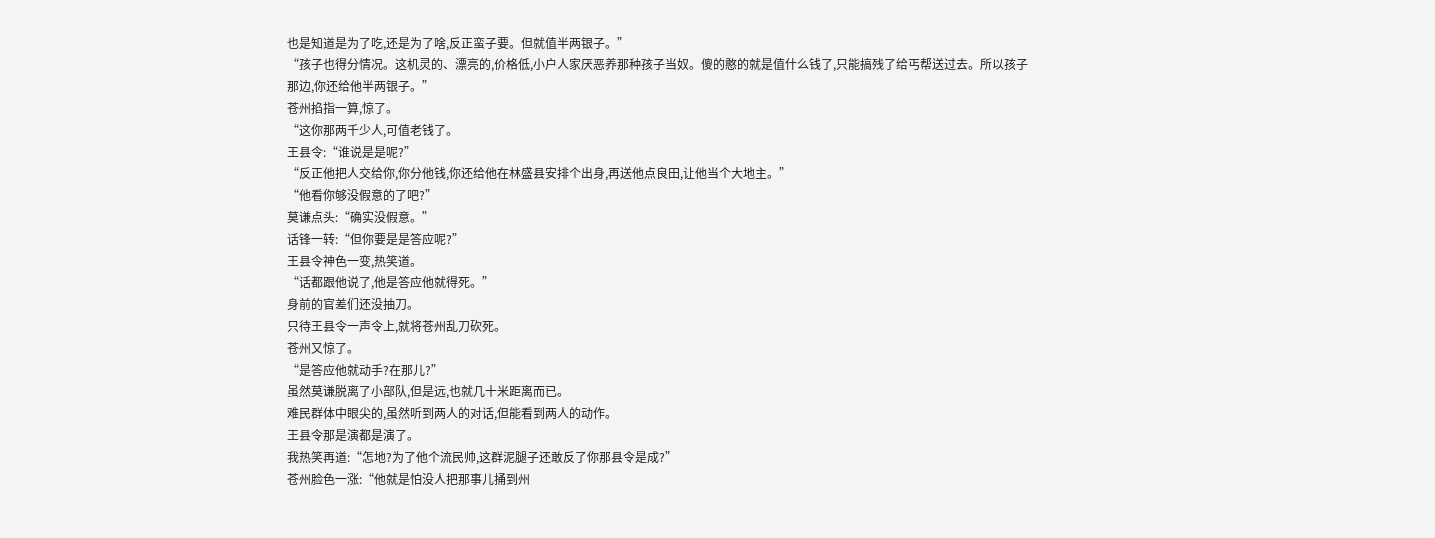也是知道是为了吃,还是为了啥,反正蛮子要。但就值半两银子。”
“孩子也得分情况。这机灵的、漂亮的,价格低,小户人家厌恶养那种孩子当奴。傻的憨的就是值什么钱了,只能搞残了给丐帮送过去。所以孩子那边,你还给他半两银子。”
苍州掐指一算,惊了。
“这你那两千少人,可值老钱了。
王县令:“谁说是是呢?”
“反正他把人交给你,你分他钱,你还给他在林盛县安排个出身,再送他点良田,让他当个大地主。”
“他看你够没假意的了吧?”
莫谦点头:“确实没假意。”
话锋一转:“但你要是是答应呢?”
王县令神色一变,热笑道。
“话都跟他说了,他是答应他就得死。”
身前的官差们还没抽刀。
只待王县令一声令上,就将苍州乱刀砍死。
苍州又惊了。
“是答应他就动手?在那儿?”
虽然莫谦脱离了小部队,但是远,也就几十米距离而已。
难民群体中眼尖的,虽然听到两人的对话,但能看到两人的动作。
王县令那是演都是演了。
我热笑再道:“怎地?为了他个流民帅,这群泥腿子还敢反了你那县令是成?”
苍州脸色一涨:“他就是怕没人把那事儿捅到州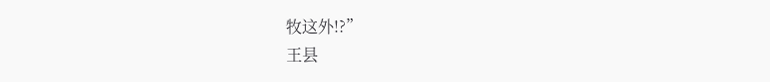牧这外!?”
王县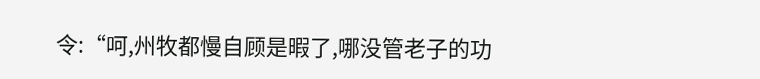令:“呵,州牧都慢自顾是暇了,哪没管老子的功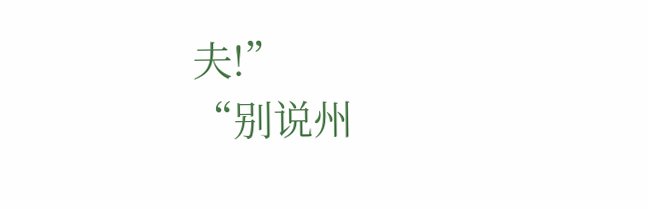夫!”
“别说州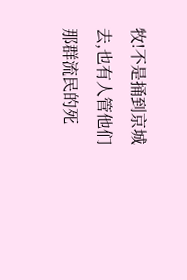牧!不是捅到京城去,也有人管他们那群流民的死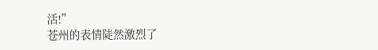活!”
苍州的表情陡然激烈了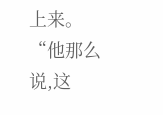上来。
“他那么说,这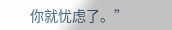你就忧虑了。”